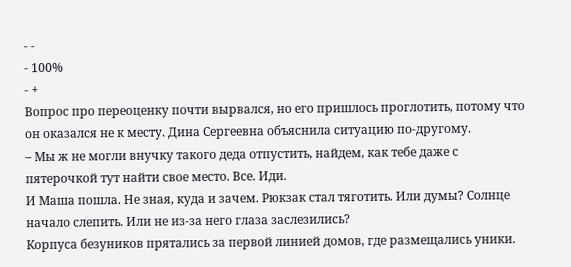- -
- 100%
- +
Вопрос про переоценку почти вырвался, но его пришлось проглотить, потому что он оказался не к месту. Дина Сергеевна объяснила ситуацию по-другому.
– Мы ж не могли внучку такого деда отпустить, найдем, как тебе даже с пятерочкой тут найти свое место. Все. Иди.
И Маша пошла. Не зная, куда и зачем. Рюкзак стал тяготить. Или думы? Солнце начало слепить. Или не из-за него глаза заслезились?
Корпуса безуников прятались за первой линией домов, где размещались уники.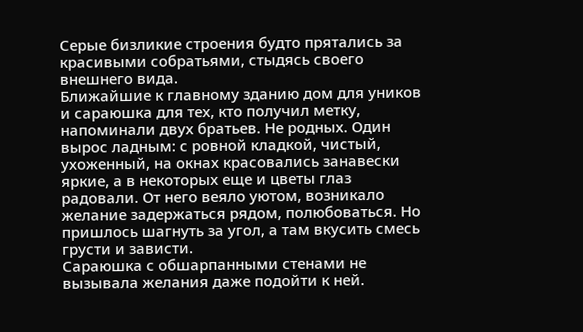Серые бизликие строения будто прятались за красивыми собратьями, стыдясь своего внешнего вида.
Ближайшие к главному зданию дом для уников и сараюшка для тех, кто получил метку, напоминали двух братьев. Не родных. Один вырос ладным: с ровной кладкой, чистый, ухоженный, на окнах красовались занавески яркие, а в некоторых еще и цветы глаз радовали. От него веяло уютом, возникало желание задержаться рядом, полюбоваться. Но пришлось шагнуть за угол, а там вкусить смесь грусти и зависти.
Сараюшка с обшарпанными стенами не вызывала желания даже подойти к ней.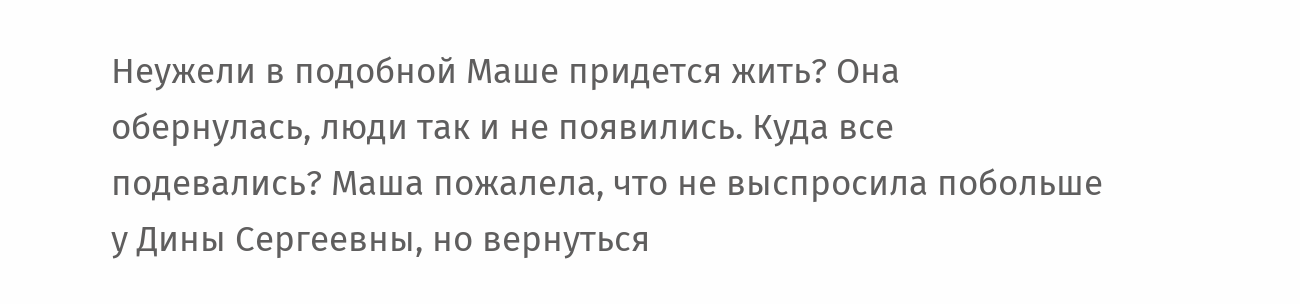Неужели в подобной Маше придется жить? Она обернулась, люди так и не появились. Куда все подевались? Маша пожалела, что не выспросила побольше у Дины Сергеевны, но вернуться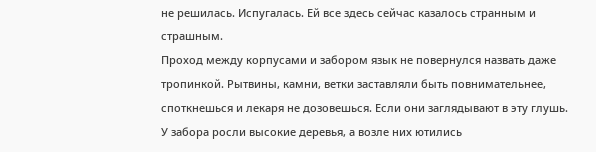не решилась. Испугалась. Ей все здесь сейчас казалось странным и страшным.
Проход между корпусами и забором язык не повернулся назвать даже тропинкой. Рытвины, камни, ветки заставляли быть повнимательнее, споткнешься и лекаря не дозовешься. Если они заглядывают в эту глушь.
У забора росли высокие деревья, а возле них ютились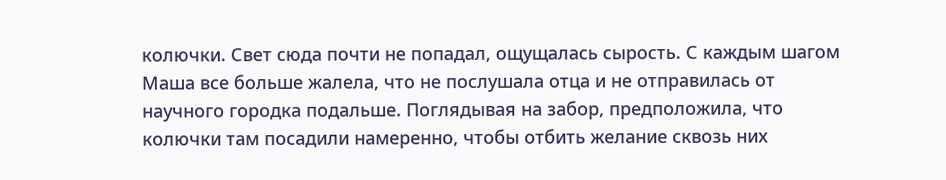колючки. Свет сюда почти не попадал, ощущалась сырость. С каждым шагом Маша все больше жалела, что не послушала отца и не отправилась от научного городка подальше. Поглядывая на забор, предположила, что колючки там посадили намеренно, чтобы отбить желание сквозь них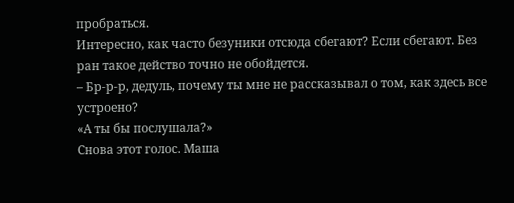пробраться.
Интересно, как часто безуники отсюда сбегают? Если сбегают. Без ран такое действо точно не обойдется.
– Бр-р-р, дедуль, почему ты мне не рассказывал о том, как здесь все устроено?
«А ты бы послушала?»
Снова этот голос. Маша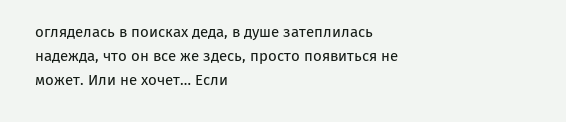огляделась в поисках деда, в душе затеплилась надежда, что он все же здесь, просто появиться не может. Или не хочет… Если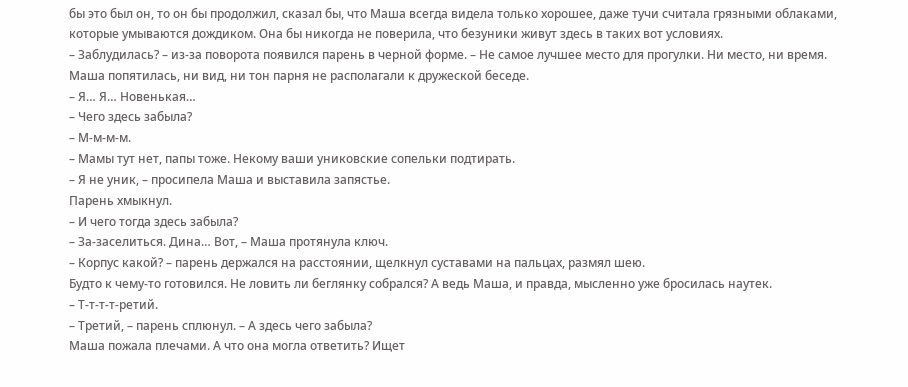бы это был он, то он бы продолжил, сказал бы, что Маша всегда видела только хорошее, даже тучи считала грязными облаками, которые умываются дождиком. Она бы никогда не поверила, что безуники живут здесь в таких вот условиях.
– Заблудилась? – из-за поворота появился парень в черной форме. – Не самое лучшее место для прогулки. Ни место, ни время.
Маша попятилась, ни вид, ни тон парня не располагали к дружеской беседе.
– Я… Я… Новенькая…
– Чего здесь забыла?
– М-м-м-м.
– Мамы тут нет, папы тоже. Некому ваши униковские сопельки подтирать.
– Я не уник, – просипела Маша и выставила запястье.
Парень хмыкнул.
– И чего тогда здесь забыла?
– За-заселиться. Дина… Вот, – Маша протянула ключ.
– Корпус какой? – парень держался на расстоянии, щелкнул суставами на пальцах, размял шею.
Будто к чему-то готовился. Не ловить ли беглянку собрался? А ведь Маша, и правда, мысленно уже бросилась наутек.
– Т-т-т-т-ретий.
– Третий, – парень сплюнул. – А здесь чего забыла?
Маша пожала плечами. А что она могла ответить? Ищет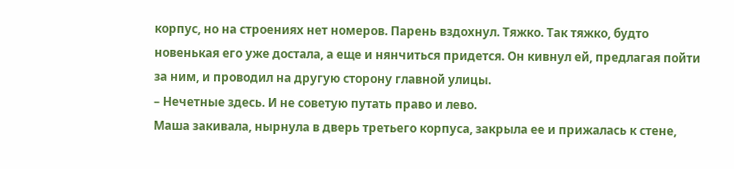корпус, но на строениях нет номеров. Парень вздохнул. Тяжко. Так тяжко, будто новенькая его уже достала, а еще и нянчиться придется. Он кивнул ей, предлагая пойти за ним, и проводил на другую сторону главной улицы.
– Нечетные здесь. И не советую путать право и лево.
Маша закивала, нырнула в дверь третьего корпуса, закрыла ее и прижалась к стене,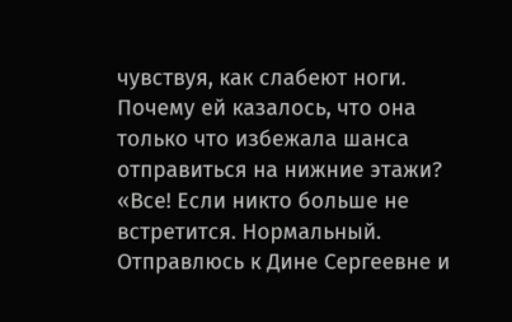чувствуя, как слабеют ноги. Почему ей казалось, что она только что избежала шанса отправиться на нижние этажи?
«Все! Если никто больше не встретится. Нормальный. Отправлюсь к Дине Сергеевне и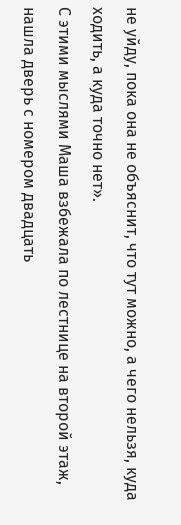не уйду, пока она не объяснит, что тут можно, а чего нельзя, куда ходить, а куда точно нет».
С этими мыслями Маша взбежала по лестнице на второй этаж, нашла дверь с номером двадцать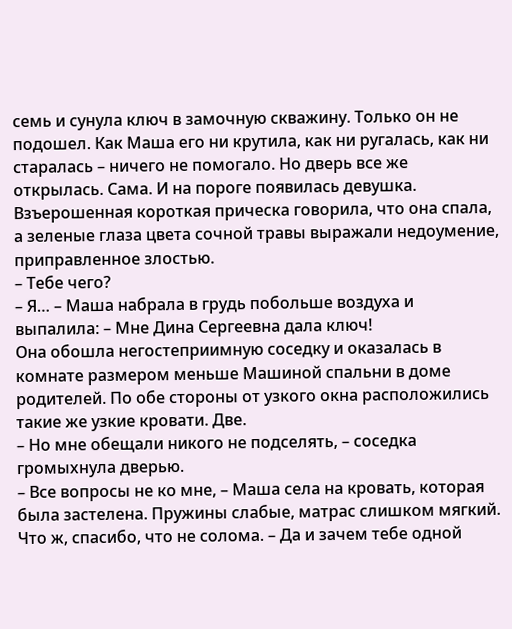семь и сунула ключ в замочную скважину. Только он не подошел. Как Маша его ни крутила, как ни ругалась, как ни старалась – ничего не помогало. Но дверь все же открылась. Сама. И на пороге появилась девушка. Взъерошенная короткая прическа говорила, что она спала, а зеленые глаза цвета сочной травы выражали недоумение, приправленное злостью.
– Тебе чего?
– Я… – Маша набрала в грудь побольше воздуха и выпалила: – Мне Дина Сергеевна дала ключ!
Она обошла негостеприимную соседку и оказалась в комнате размером меньше Машиной спальни в доме родителей. По обе стороны от узкого окна расположились такие же узкие кровати. Две.
– Но мне обещали никого не подселять, – соседка громыхнула дверью.
– Все вопросы не ко мне, – Маша села на кровать, которая была застелена. Пружины слабые, матрас слишком мягкий. Что ж, спасибо, что не солома. – Да и зачем тебе одной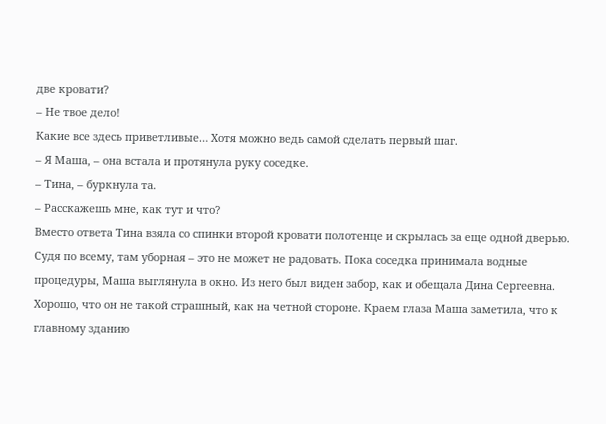две кровати?
– Не твое дело!
Какие все здесь приветливые… Хотя можно ведь самой сделать первый шаг.
– Я Маша, – она встала и протянула руку соседке.
– Тина, – буркнула та.
– Расскажешь мне, как тут и что?
Вместо ответа Тина взяла со спинки второй кровати полотенце и скрылась за еще одной дверью. Судя по всему, там уборная – это не может не радовать. Пока соседка принимала водные процедуры, Маша выглянула в окно. Из него был виден забор, как и обещала Дина Сергеевна. Хорошо, что он не такой страшный, как на четной стороне. Краем глаза Маша заметила, что к главному зданию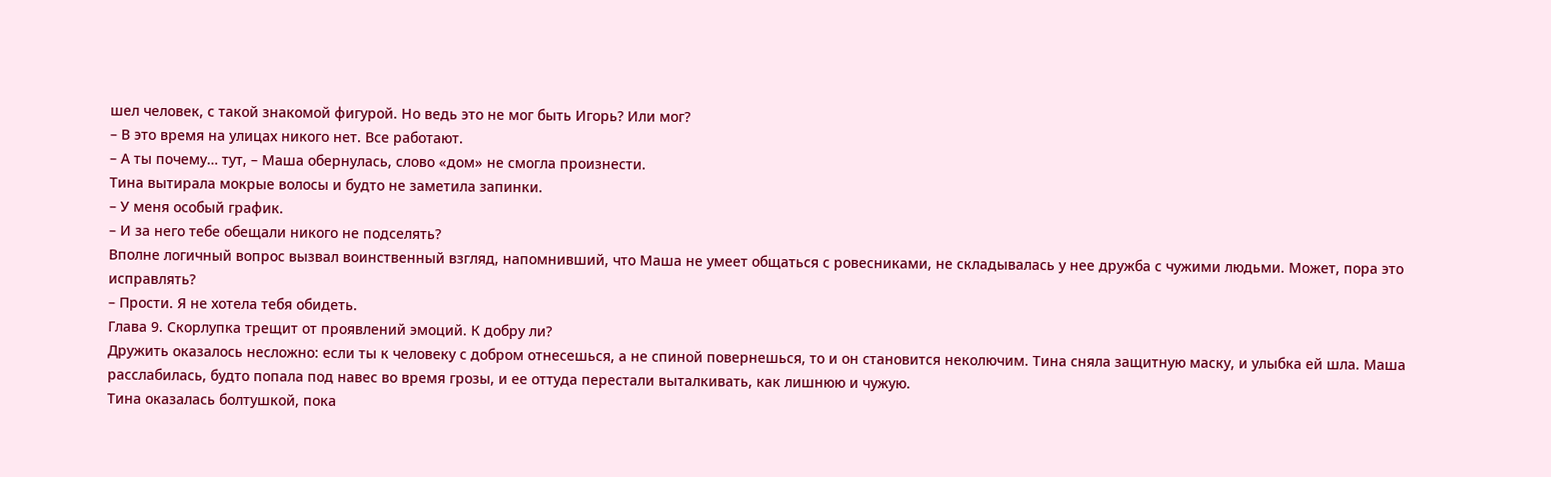шел человек, с такой знакомой фигурой. Но ведь это не мог быть Игорь? Или мог?
– В это время на улицах никого нет. Все работают.
– А ты почему… тут, – Маша обернулась, слово «дом» не смогла произнести.
Тина вытирала мокрые волосы и будто не заметила запинки.
– У меня особый график.
– И за него тебе обещали никого не подселять?
Вполне логичный вопрос вызвал воинственный взгляд, напомнивший, что Маша не умеет общаться с ровесниками, не складывалась у нее дружба с чужими людьми. Может, пора это исправлять?
– Прости. Я не хотела тебя обидеть.
Глава 9. Скорлупка трещит от проявлений эмоций. К добру ли?
Дружить оказалось несложно: если ты к человеку с добром отнесешься, а не спиной повернешься, то и он становится неколючим. Тина сняла защитную маску, и улыбка ей шла. Маша расслабилась, будто попала под навес во время грозы, и ее оттуда перестали выталкивать, как лишнюю и чужую.
Тина оказалась болтушкой, пока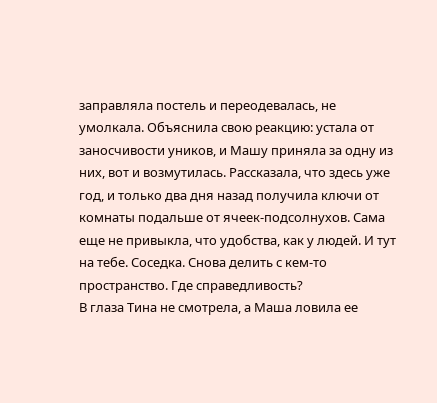заправляла постель и переодевалась, не умолкала. Объяснила свою реакцию: устала от заносчивости уников, и Машу приняла за одну из них, вот и возмутилась. Рассказала, что здесь уже год, и только два дня назад получила ключи от комнаты подальше от ячеек-подсолнухов. Сама еще не привыкла, что удобства, как у людей. И тут на тебе. Соседка. Снова делить с кем-то пространство. Где справедливость?
В глаза Тина не смотрела, а Маша ловила ее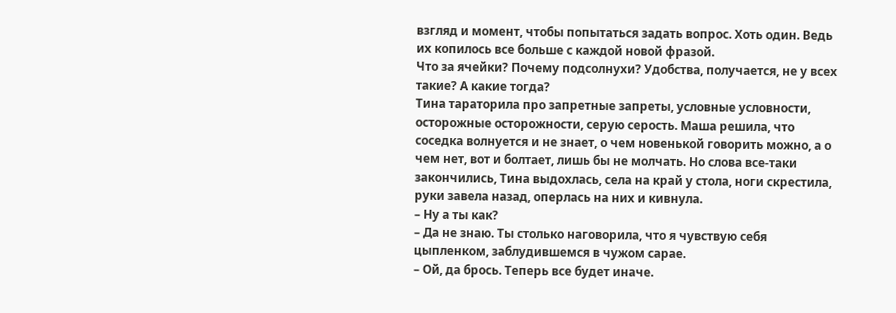взгляд и момент, чтобы попытаться задать вопрос. Хоть один. Ведь их копилось все больше с каждой новой фразой.
Что за ячейки? Почему подсолнухи? Удобства, получается, не у всех такие? А какие тогда?
Тина тараторила про запретные запреты, условные условности, осторожные осторожности, серую серость. Маша решила, что соседка волнуется и не знает, о чем новенькой говорить можно, а о чем нет, вот и болтает, лишь бы не молчать. Но слова все-таки закончились, Тина выдохлась, села на край у стола, ноги скрестила, руки завела назад, оперлась на них и кивнула.
– Ну а ты как?
– Да не знаю. Ты столько наговорила, что я чувствую себя цыпленком, заблудившемся в чужом сарае.
– Ой, да брось. Теперь все будет иначе.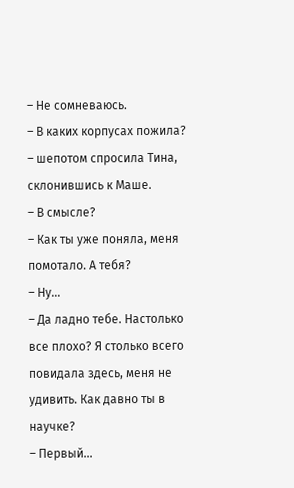– Не сомневаюсь.
– В каких корпусах пожила? – шепотом спросила Тина, склонившись к Маше.
– В смысле?
– Как ты уже поняла, меня помотало. А тебя?
– Ну…
– Да ладно тебе. Настолько все плохо? Я столько всего повидала здесь, меня не удивить. Как давно ты в научке?
– Первый…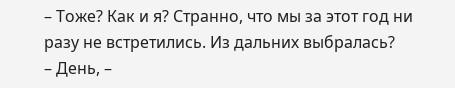– Тоже? Как и я? Странно, что мы за этот год ни разу не встретились. Из дальних выбралась?
– День, –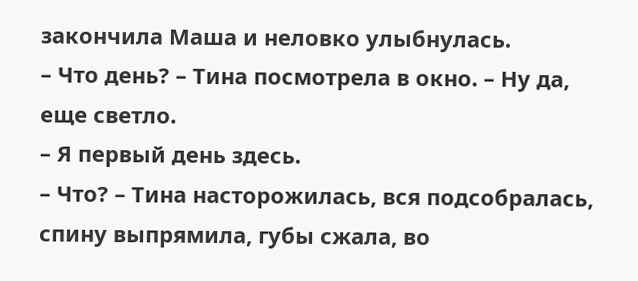закончила Маша и неловко улыбнулась.
– Что день? – Тина посмотрела в окно. – Ну да, еще светло.
– Я первый день здесь.
– Что? – Тина насторожилась, вся подсобралась, спину выпрямила, губы сжала, во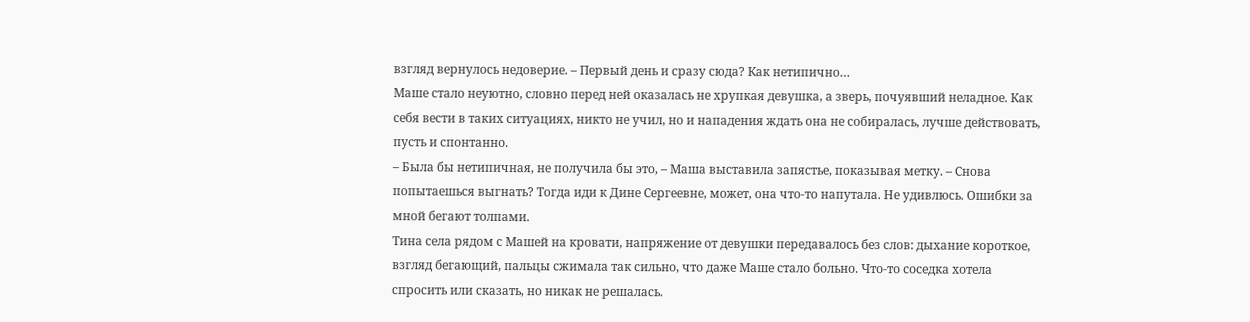взгляд вернулось недоверие. – Первый день и сразу сюда? Как нетипично…
Маше стало неуютно, словно перед ней оказалась не хрупкая девушка, а зверь, почуявший неладное. Как себя вести в таких ситуациях, никто не учил, но и нападения ждать она не собиралась, лучше действовать, пусть и спонтанно.
– Была бы нетипичная, не получила бы это, – Маша выставила запястье, показывая метку. – Снова попытаешься выгнать? Тогда иди к Дине Сергеевне, может, она что-то напутала. Не удивлюсь. Ошибки за мной бегают толпами.
Тина села рядом с Машей на кровати, напряжение от девушки передавалось без слов: дыхание короткое, взгляд бегающий, пальцы сжимала так сильно, что даже Маше стало больно. Что-то соседка хотела спросить или сказать, но никак не решалась.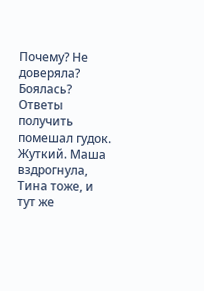Почему? Не доверяла? Боялась?
Ответы получить помешал гудок. Жуткий. Маша вздрогнула, Тина тоже, и тут же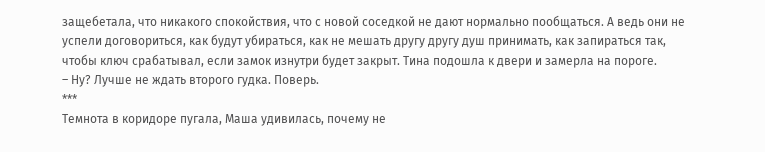защебетала, что никакого спокойствия, что с новой соседкой не дают нормально пообщаться. А ведь они не успели договориться, как будут убираться, как не мешать другу другу душ принимать, как запираться так, чтобы ключ срабатывал, если замок изнутри будет закрыт. Тина подошла к двери и замерла на пороге.
– Ну? Лучше не ждать второго гудка. Поверь.
***
Темнота в коридоре пугала, Маша удивилась, почему не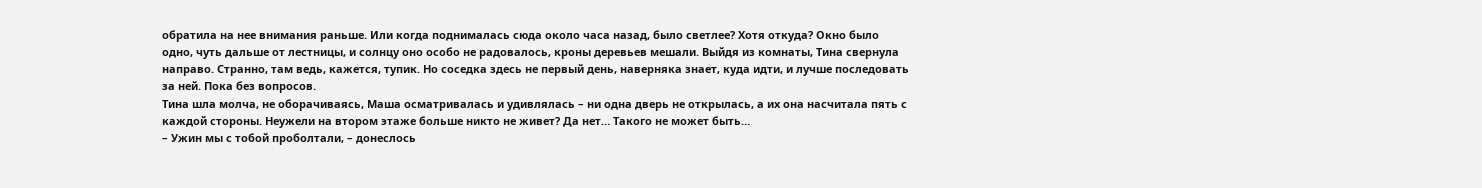обратила на нее внимания раньше. Или когда поднималась сюда около часа назад, было светлее? Хотя откуда? Окно было одно, чуть дальше от лестницы, и солнцу оно особо не радовалось, кроны деревьев мешали. Выйдя из комнаты, Тина свернула направо. Странно, там ведь, кажется, тупик. Но соседка здесь не первый день, наверняка знает, куда идти, и лучше последовать за ней. Пока без вопросов.
Тина шла молча, не оборачиваясь, Маша осматривалась и удивлялась – ни одна дверь не открылась, а их она насчитала пять с каждой стороны. Неужели на втором этаже больше никто не живет? Да нет… Такого не может быть…
– Ужин мы с тобой проболтали, – донеслось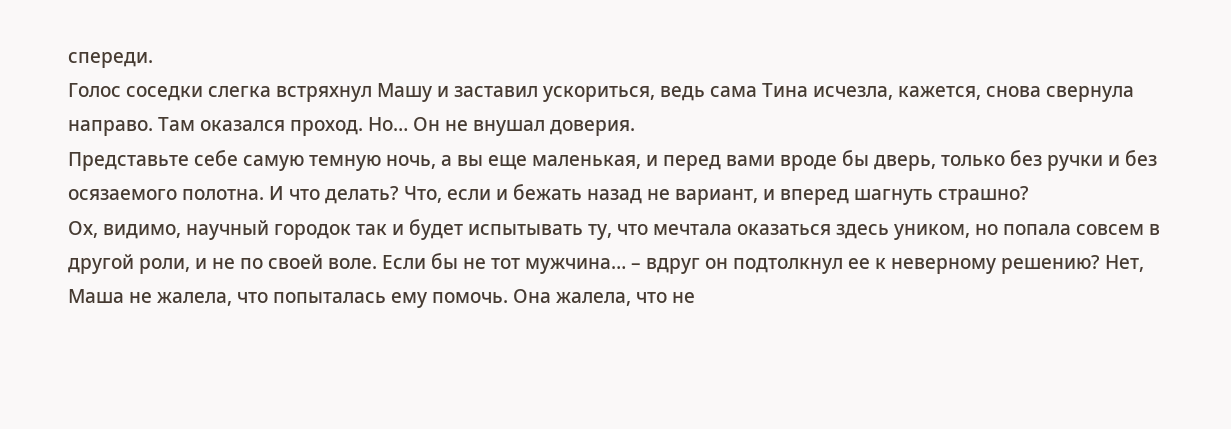спереди.
Голос соседки слегка встряхнул Машу и заставил ускориться, ведь сама Тина исчезла, кажется, снова свернула направо. Там оказался проход. Но… Он не внушал доверия.
Представьте себе самую темную ночь, а вы еще маленькая, и перед вами вроде бы дверь, только без ручки и без осязаемого полотна. И что делать? Что, если и бежать назад не вариант, и вперед шагнуть страшно?
Ох, видимо, научный городок так и будет испытывать ту, что мечтала оказаться здесь уником, но попала совсем в другой роли, и не по своей воле. Если бы не тот мужчина… – вдруг он подтолкнул ее к неверному решению? Нет, Маша не жалела, что попыталась ему помочь. Она жалела, что не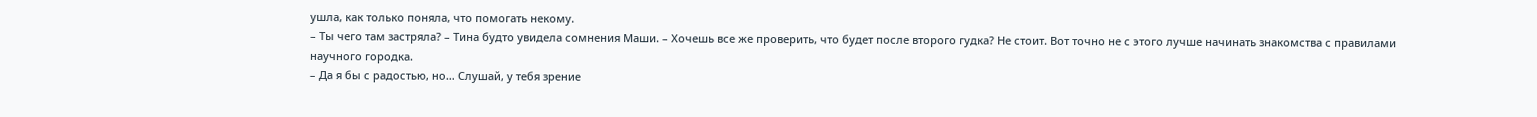ушла, как только поняла, что помогать некому.
– Ты чего там застряла? – Тина будто увидела сомнения Маши. – Хочешь все же проверить, что будет после второго гудка? Не стоит. Вот точно не с этого лучше начинать знакомства с правилами научного городка.
– Да я бы с радостью, но… Слушай, у тебя зрение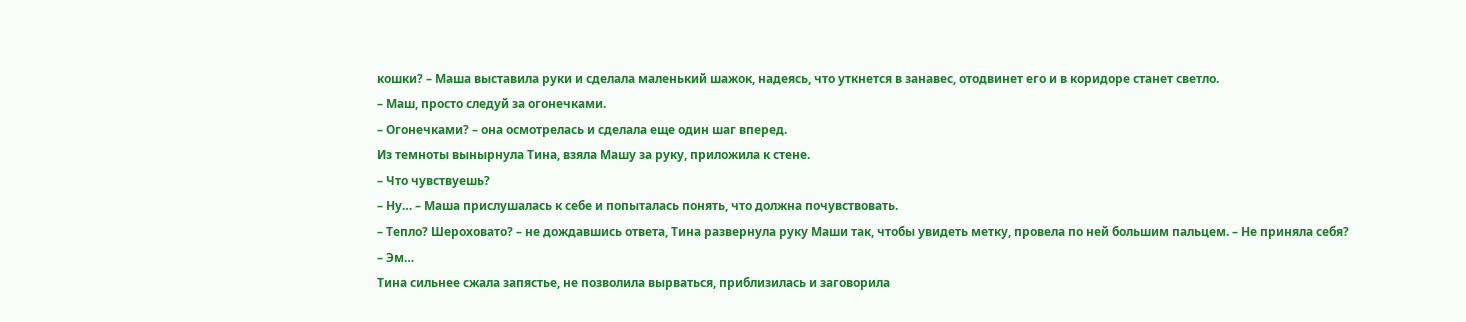кошки? – Маша выставила руки и сделала маленький шажок, надеясь, что уткнется в занавес, отодвинет его и в коридоре станет светло.
– Маш, просто следуй за огонечками.
– Огонечками? – она осмотрелась и сделала еще один шаг вперед.
Из темноты вынырнула Тина, взяла Машу за руку, приложила к стене.
– Что чувствуешь?
– Ну… – Маша прислушалась к себе и попыталась понять, что должна почувствовать.
– Тепло? Шероховато? – не дождавшись ответа, Тина развернула руку Маши так, чтобы увидеть метку, провела по ней большим пальцем. – Не приняла себя?
– Эм…
Тина сильнее сжала запястье, не позволила вырваться, приблизилась и заговорила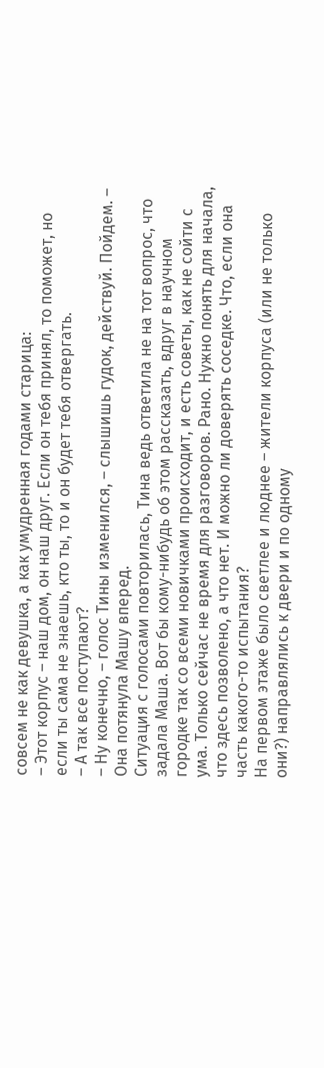совсем не как девушка, а как умудренная годами старица:
– Этот корпус – наш дом, он наш друг. Если он тебя принял, то поможет, но если ты сама не знаешь, кто ты, то и он будет тебя отвергать.
– А так все поступают?
– Ну конечно, – голос Тины изменился, – слышишь гудок, действуй. Пойдем. – Она потянула Машу вперед.
Ситуация с голосами повторилась, Тина ведь ответила не на тот вопрос, что задала Маша. Вот бы кому-нибудь об этом рассказать, вдруг в научном городке так со всеми новичками происходит, и есть советы, как не сойти с ума. Только сейчас не время для разговоров. Рано. Нужно понять для начала, что здесь позволено, а что нет. И можно ли доверять соседке. Что, если она часть какого-то испытания?
На первом этаже было светлее и люднее – жители корпуса (или не только они?) направлялись к двери и по одному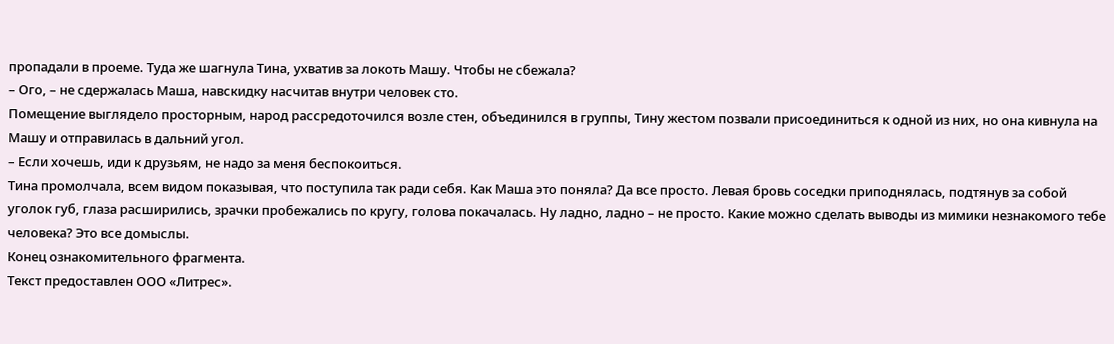пропадали в проеме. Туда же шагнула Тина, ухватив за локоть Машу. Чтобы не сбежала?
– Ого, – не сдержалась Маша, навскидку насчитав внутри человек сто.
Помещение выглядело просторным, народ рассредоточился возле стен, объединился в группы, Тину жестом позвали присоединиться к одной из них, но она кивнула на Машу и отправилась в дальний угол.
– Если хочешь, иди к друзьям, не надо за меня беспокоиться.
Тина промолчала, всем видом показывая, что поступила так ради себя. Как Маша это поняла? Да все просто. Левая бровь соседки приподнялась, подтянув за собой уголок губ, глаза расширились, зрачки пробежались по кругу, голова покачалась. Ну ладно, ладно – не просто. Какие можно сделать выводы из мимики незнакомого тебе человека? Это все домыслы.
Конец ознакомительного фрагмента.
Текст предоставлен ООО «Литрес».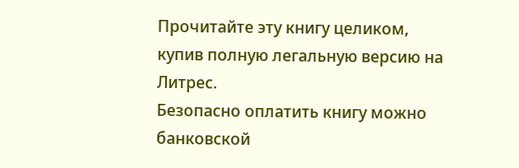Прочитайте эту книгу целиком, купив полную легальную версию на Литрес.
Безопасно оплатить книгу можно банковской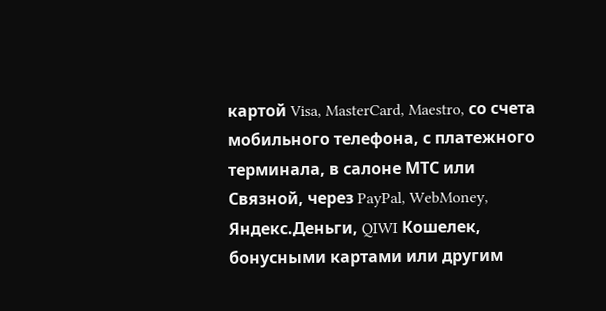картой Visa, MasterCard, Maestro, со счета мобильного телефона, с платежного терминала, в салоне МТС или Связной, через PayPal, WebMoney, Яндекс.Деньги, QIWI Кошелек, бонусными картами или другим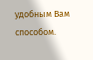удобным Вам способом.